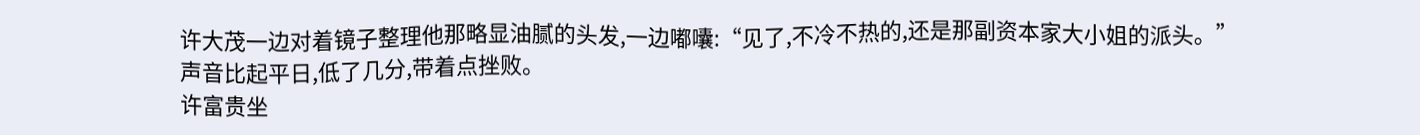许大茂一边对着镜子整理他那略显油腻的头发,一边嘟囔:“见了,不冷不热的,还是那副资本家大小姐的派头。”
声音比起平日,低了几分,带着点挫败。
许富贵坐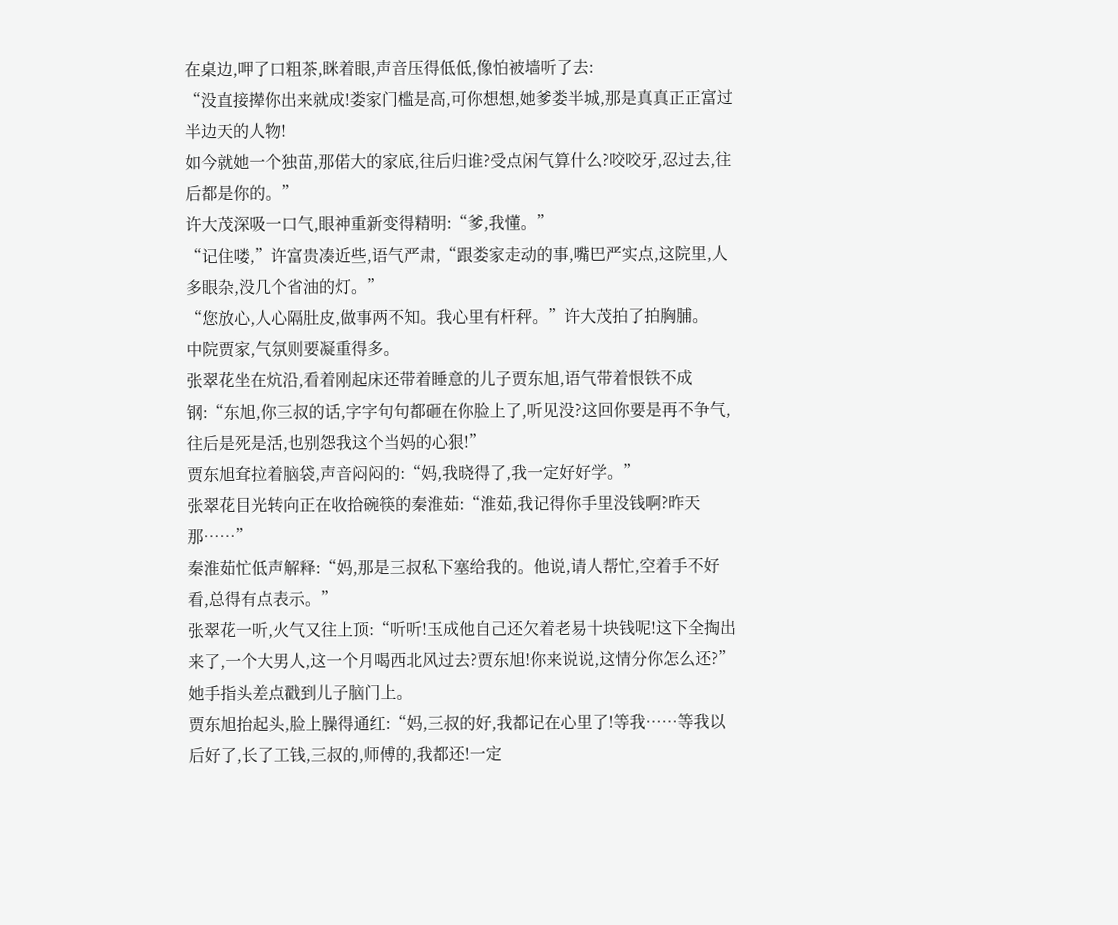在桌边,呷了口粗茶,眯着眼,声音压得低低,像怕被墙听了去:
“没直接撵你出来就成!娄家门槛是高,可你想想,她爹娄半城,那是真真正正富过半边天的人物!
如今就她一个独苗,那偌大的家底,往后归谁?受点闲气算什么?咬咬牙,忍过去,往后都是你的。”
许大茂深吸一口气,眼神重新变得精明:“爹,我懂。”
“记住喽,”许富贵凑近些,语气严肃,“跟娄家走动的事,嘴巴严实点,这院里,人多眼杂,没几个省油的灯。”
“您放心,人心隔肚皮,做事两不知。我心里有杆秤。”许大茂拍了拍胸脯。
中院贾家,气氛则要凝重得多。
张翠花坐在炕沿,看着刚起床还带着睡意的儿子贾东旭,语气带着恨铁不成钢:“东旭,你三叔的话,字字句句都砸在你脸上了,听见没?这回你要是再不争气,往后是死是活,也别怨我这个当妈的心狠!”
贾东旭耷拉着脑袋,声音闷闷的:“妈,我晓得了,我一定好好学。”
张翠花目光转向正在收拾碗筷的秦淮茹:“淮茹,我记得你手里没钱啊?昨天那……”
秦淮茹忙低声解释:“妈,那是三叔私下塞给我的。他说,请人帮忙,空着手不好看,总得有点表示。”
张翠花一听,火气又往上顶:“听听!玉成他自己还欠着老易十块钱呢!这下全掏出来了,一个大男人,这一个月喝西北风过去?贾东旭!你来说说,这情分你怎么还?”
她手指头差点戳到儿子脑门上。
贾东旭抬起头,脸上臊得通红:“妈,三叔的好,我都记在心里了!等我……等我以后好了,长了工钱,三叔的,师傅的,我都还!一定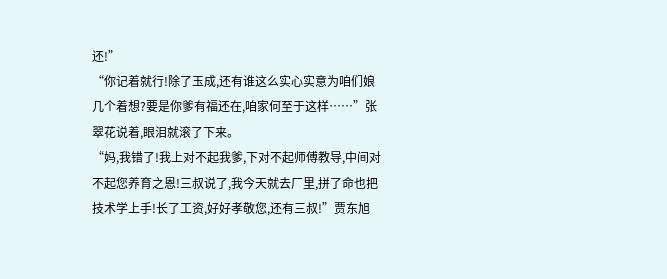还!”
“你记着就行!除了玉成,还有谁这么实心实意为咱们娘几个着想?要是你爹有福还在,咱家何至于这样……”张翠花说着,眼泪就滚了下来。
“妈,我错了!我上对不起我爹,下对不起师傅教导,中间对不起您养育之恩!三叔说了,我今天就去厂里,拼了命也把技术学上手!长了工资,好好孝敬您,还有三叔!”贾东旭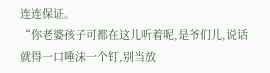连连保证。
“你老婆孩子可都在这儿听着呢,是爷们儿,说话就得一口唾沫一个钉,别当放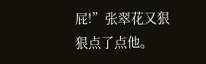屁!”张翠花又狠狠点了点他。